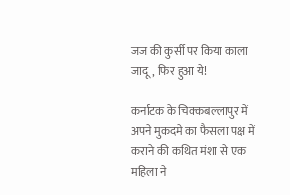जज की कुर्सी पर किया काला जादू, फिर हुआ ये!

कर्नाटक के चिक्कबल्लापुर में अपने मुकदमे का फैसला पक्ष में कराने की कथित मंशा से एक महिला ने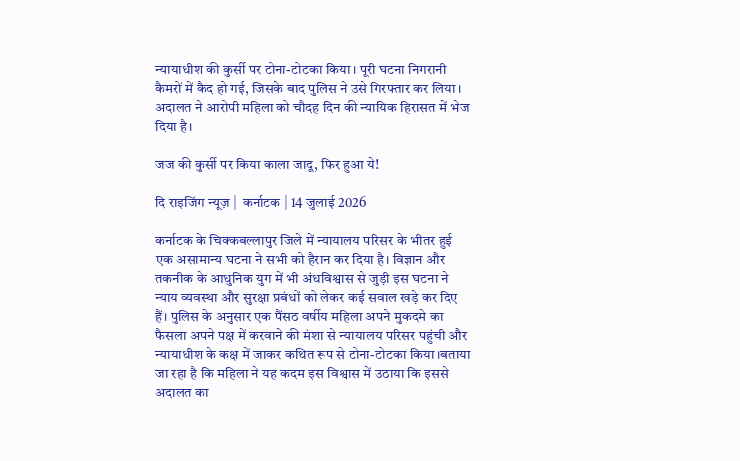न्यायाधीश की कुर्सी पर टोना-टोटका किया। पूरी घटना निगरानी कैमरों में कैद हो गई, जिसके बाद पुलिस ने उसे गिरफ्तार कर लिया। अदालत ने आरोपी महिला को चौदह दिन की न्यायिक हिरासत में भेज दिया है।

जज की कुर्सी पर किया काला जादू, फिर हुआ ये!

दि राइजिंग न्यूज़ |  कर्नाटक | 14 जुलाई 2026

कर्नाटक के चिक्कबल्लापुर जिले में न्यायालय परिसर के भीतर हुई एक असामान्य घटना ने सभी को हैरान कर दिया है। विज्ञान और तकनीक के आधुनिक युग में भी अंधविश्वास से जुड़ी इस घटना ने न्याय व्यवस्था और सुरक्षा प्रबंधों को लेकर कई सवाल खड़े कर दिए हैं। पुलिस के अनुसार एक पैंसठ वर्षीय महिला अपने मुकदमे का फैसला अपने पक्ष में करवाने की मंशा से न्यायालय परिसर पहुंची और न्यायाधीश के कक्ष में जाकर कथित रूप से टोना-टोटका किया।बताया जा रहा है कि महिला ने यह कदम इस विश्वास में उठाया कि इससे अदालत का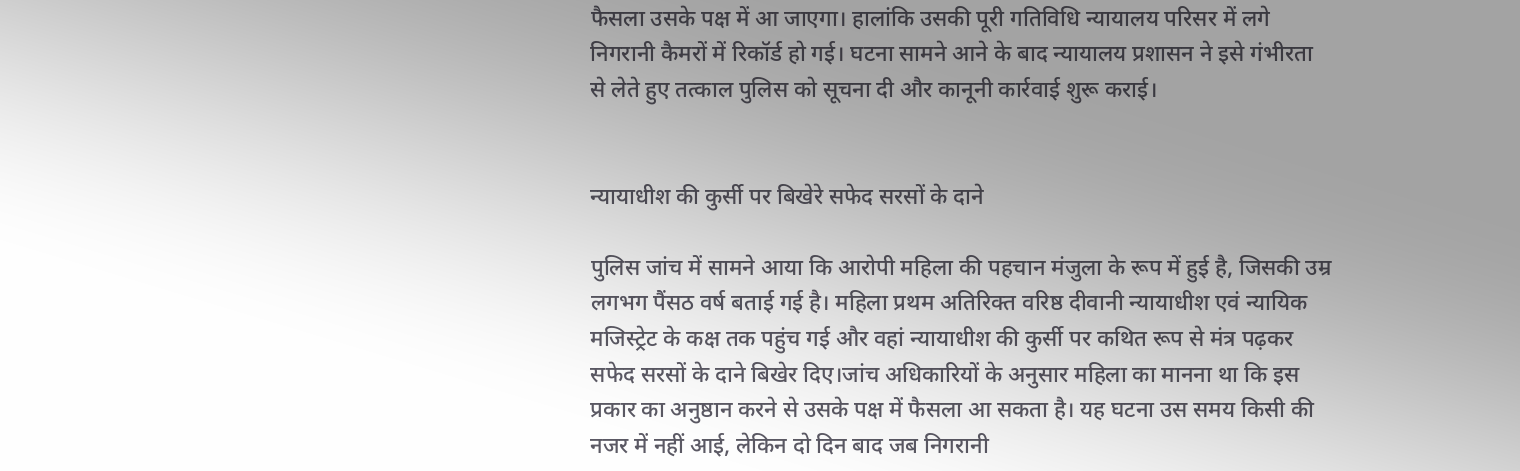फैसला उसके पक्ष में आ जाएगा। हालांकि उसकी पूरी गतिविधि न्यायालय परिसर में लगे निगरानी कैमरों में रिकॉर्ड हो गई। घटना सामने आने के बाद न्यायालय प्रशासन ने इसे गंभीरता से लेते हुए तत्काल पुलिस को सूचना दी और कानूनी कार्रवाई शुरू कराई।


न्यायाधीश की कुर्सी पर बिखेरे सफेद सरसों के दाने

पुलिस जांच में सामने आया कि आरोपी महिला की पहचान मंजुला के रूप में हुई है, जिसकी उम्र लगभग पैंसठ वर्ष बताई गई है। महिला प्रथम अतिरिक्त वरिष्ठ दीवानी न्यायाधीश एवं न्यायिक मजिस्ट्रेट के कक्ष तक पहुंच गई और वहां न्यायाधीश की कुर्सी पर कथित रूप से मंत्र पढ़कर सफेद सरसों के दाने बिखेर दिए।जांच अधिकारियों के अनुसार महिला का मानना था कि इस प्रकार का अनुष्ठान करने से उसके पक्ष में फैसला आ सकता है। यह घटना उस समय किसी की नजर में नहीं आई, लेकिन दो दिन बाद जब निगरानी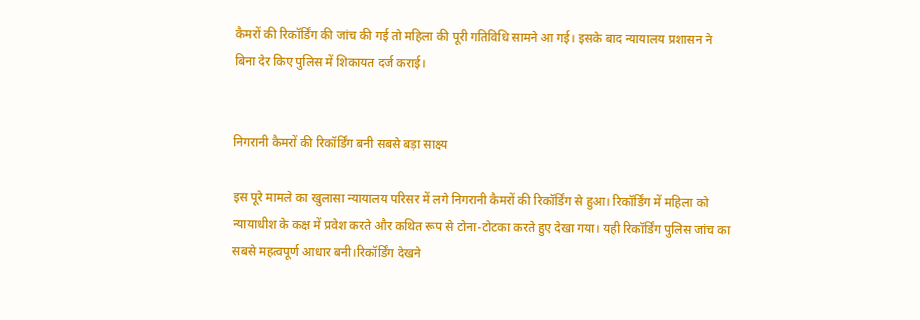कैमरों की रिकॉर्डिंग की जांच की गई तो महिला की पूरी गतिविधि सामने आ गई। इसके बाद न्यायालय प्रशासन ने बिना देर किए पुलिस में शिकायत दर्ज कराई।


निगरानी कैमरों की रिकॉर्डिंग बनी सबसे बड़ा साक्ष्य

इस पूरे मामले का खुलासा न्यायालय परिसर में लगे निगरानी कैमरों की रिकॉर्डिंग से हुआ। रिकॉर्डिंग में महिला को न्यायाधीश के कक्ष में प्रवेश करते और कथित रूप से टोना-टोटका करते हुए देखा गया। यही रिकॉर्डिंग पुलिस जांच का सबसे महत्वपूर्ण आधार बनी।रिकॉर्डिंग देखने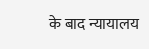के बाद न्यायालय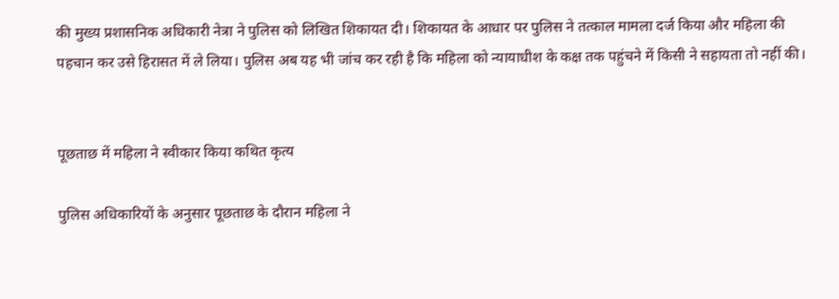की मुख्य प्रशासनिक अधिकारी नेत्रा ने पुलिस को लिखित शिकायत दी। शिकायत के आधार पर पुलिस ने तत्काल मामला दर्ज किया और महिला की पहचान कर उसे हिरासत में ले लिया। पुलिस अब यह भी जांच कर रही है कि महिला को न्यायाधीश के कक्ष तक पहुंचने में किसी ने सहायता तो नहीं की।


पूछताछ में महिला ने स्वीकार किया कथित कृत्य

पुलिस अधिकारियों के अनुसार पूछताछ के दौरान महिला ने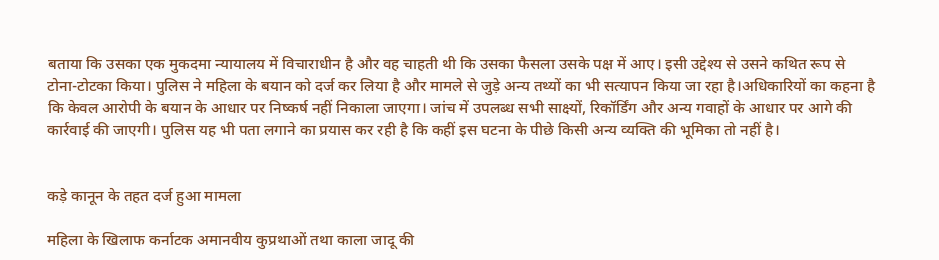बताया कि उसका एक मुकदमा न्यायालय में विचाराधीन है और वह चाहती थी कि उसका फैसला उसके पक्ष में आए। इसी उद्देश्य से उसने कथित रूप से टोना-टोटका किया। पुलिस ने महिला के बयान को दर्ज कर लिया है और मामले से जुड़े अन्य तथ्यों का भी सत्यापन किया जा रहा है।अधिकारियों का कहना है कि केवल आरोपी के बयान के आधार पर निष्कर्ष नहीं निकाला जाएगा। जांच में उपलब्ध सभी साक्ष्यों, रिकॉर्डिंग और अन्य गवाहों के आधार पर आगे की कार्रवाई की जाएगी। पुलिस यह भी पता लगाने का प्रयास कर रही है कि कहीं इस घटना के पीछे किसी अन्य व्यक्ति की भूमिका तो नहीं है।


कड़े कानून के तहत दर्ज हुआ मामला

महिला के खिलाफ कर्नाटक अमानवीय कुप्रथाओं तथा काला जादू की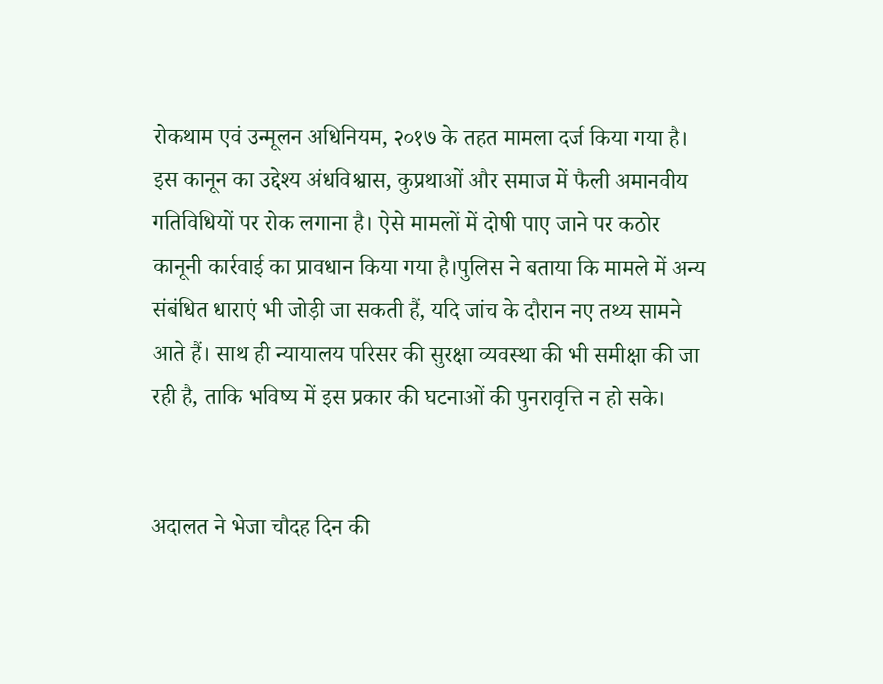रोकथाम एवं उन्मूलन अधिनियम, २०१७ के तहत मामला दर्ज किया गया है। इस कानून का उद्देश्य अंधविश्वास, कुप्रथाओं और समाज में फैली अमानवीय गतिविधियों पर रोक लगाना है। ऐसे मामलों में दोषी पाए जाने पर कठोर कानूनी कार्रवाई का प्रावधान किया गया है।पुलिस ने बताया कि मामले में अन्य संबंधित धाराएं भी जोड़ी जा सकती हैं, यदि जांच के दौरान नए तथ्य सामने आते हैं। साथ ही न्यायालय परिसर की सुरक्षा व्यवस्था की भी समीक्षा की जा रही है, ताकि भविष्य में इस प्रकार की घटनाओं की पुनरावृत्ति न हो सके।


अदालत ने भेजा चौदह दिन की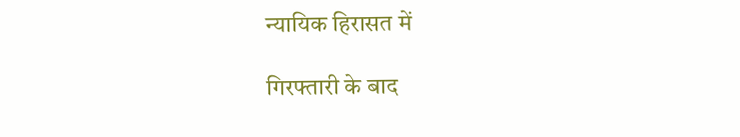न्यायिक हिरासत में

गिरफ्तारी के बाद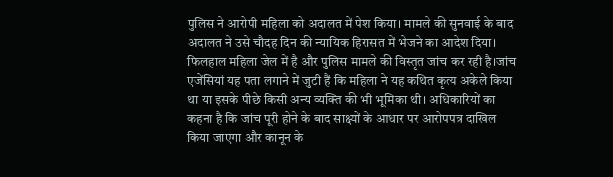पुलिस ने आरोपी महिला को अदालत में पेश किया। मामले की सुनवाई के बाद अदालत ने उसे चौदह दिन की न्यायिक हिरासत में भेजने का आदेश दिया। फिलहाल महिला जेल में है और पुलिस मामले की विस्तृत जांच कर रही है।जांच एजेंसियां यह पता लगाने में जुटी हैं कि महिला ने यह कथित कृत्य अकेले किया था या इसके पीछे किसी अन्य व्यक्ति की भी भूमिका थी। अधिकारियों का कहना है कि जांच पूरी होने के बाद साक्ष्यों के आधार पर आरोपपत्र दाखिल किया जाएगा और कानून के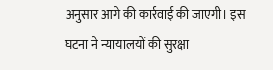अनुसार आगे की कार्रवाई की जाएगी। इस घटना ने न्यायालयों की सुरक्षा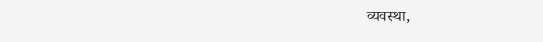व्यवस्था,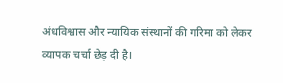अंधविश्वास और न्यायिक संस्थानों की गरिमा को लेकर व्यापक चर्चा छेड़ दी है।